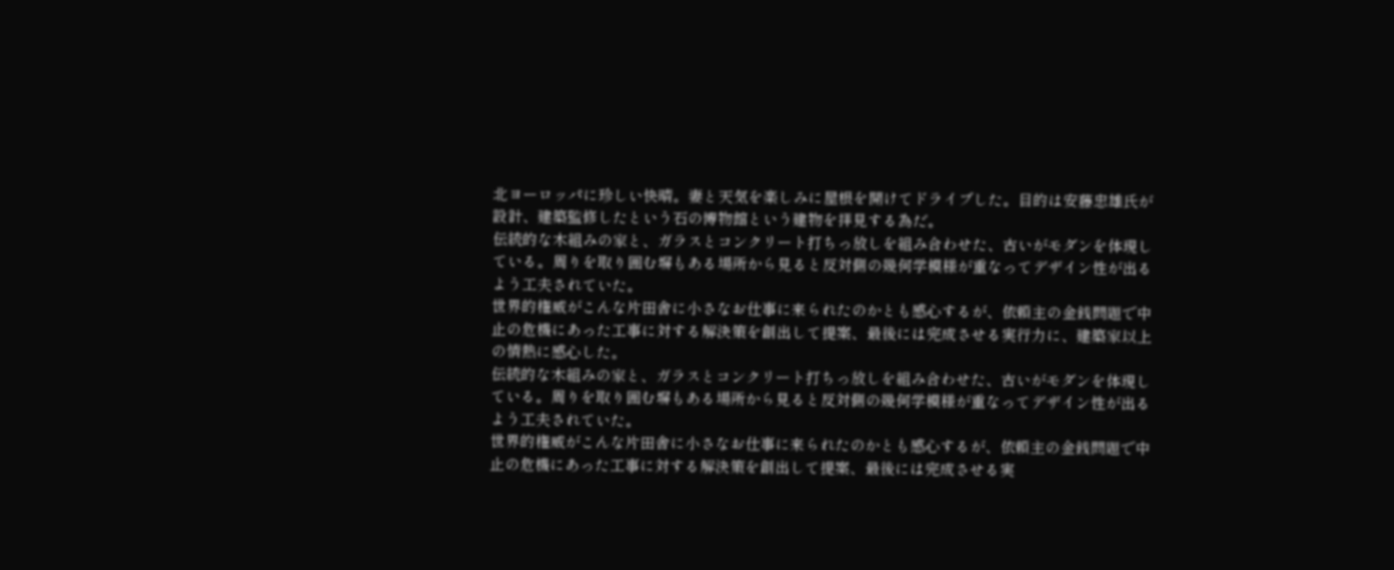北ヨーロッパに珍しい快晴。妻と天気を楽しみに屋根を開けてドライブした。目的は安藤忠雄氏が設計、建築監修したという石の博物館という建物を拝見する為だ。
伝統的な木組みの家と、ガラスとコンクリート打ちっ放しを組み合わせた、古いがモダンを体現している。周りを取り囲む塀もある場所から見ると反対側の幾何学模様が重なってデザイン性が出るよう工夫されていた。
世界的権威がこんな片田舎に小さなお仕事に来られたのかとも感心するが、依頼主の金銭問題で中止の危機にあった工事に対する解決策を創出して提案、最後には完成させる実行力に、建築家以上の情熱に感心した。
伝統的な木組みの家と、ガラスとコンクリート打ちっ放しを組み合わせた、古いがモダンを体現している。周りを取り囲む塀もある場所から見ると反対側の幾何学模様が重なってデザイン性が出るよう工夫されていた。
世界的権威がこんな片田舎に小さなお仕事に来られたのかとも感心するが、依頼主の金銭問題で中止の危機にあった工事に対する解決策を創出して提案、最後には完成させる実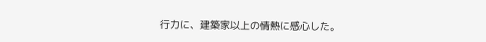行力に、建築家以上の情熱に感心した。